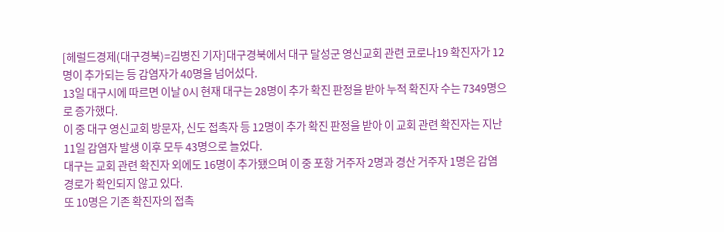[헤럴드경제(대구경북)=김병진 기자]대구경북에서 대구 달성군 영신교회 관련 코로나19 확진자가 12명이 추가되는 등 감염자가 40명을 넘어섰다.
13일 대구시에 따르면 이날 0시 현재 대구는 28명이 추가 확진 판정을 받아 누적 확진자 수는 7349명으로 증가했다.
이 중 대구 영신교회 방문자, 신도 접촉자 등 12명이 추가 확진 판정을 받아 이 교회 관련 확진자는 지난 11일 감염자 발생 이후 모두 43명으로 늘었다.
대구는 교회 관련 확진자 외에도 16명이 추가됐으며 이 중 포항 거주자 2명과 경산 거주자 1명은 감염 경로가 확인되지 않고 있다.
또 10명은 기존 확진자의 접촉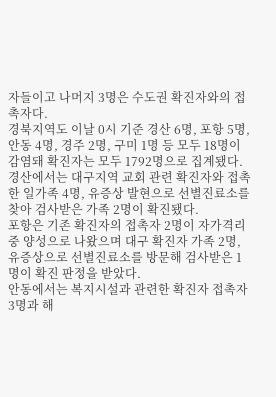자들이고 나머지 3명은 수도권 확진자와의 접촉자다.
경북지역도 이날 0시 기준 경산 6명, 포항 5명, 안동 4명, 경주 2명, 구미 1명 등 모두 18명이 감염돼 확진자는 모두 1792명으로 집계됐다.
경산에서는 대구지역 교회 관련 확진자와 접촉한 일가족 4명, 유증상 발현으로 선별진료소를 찾아 검사받은 가족 2명이 확진됐다.
포항은 기존 확진자의 접촉자 2명이 자가격리 중 양성으로 나왔으며 대구 확진자 가족 2명, 유증상으로 선별진료소를 방문해 검사받은 1명이 확진 판정을 받았다.
안동에서는 복지시설과 관련한 확진자 접촉자 3명과 해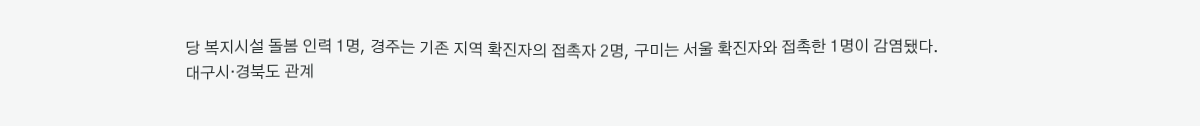당 복지시설 돌봄 인력 1명, 경주는 기존 지역 확진자의 접촉자 2명, 구미는 서울 확진자와 접촉한 1명이 감염됐다.
대구시·경북도 관계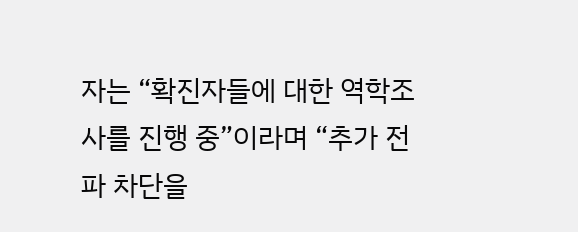자는 “확진자들에 대한 역학조사를 진행 중”이라며 “추가 전파 차단을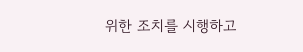위한 조치를 시행하고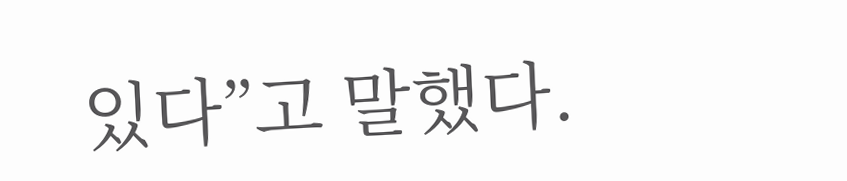있다”고 말했다.